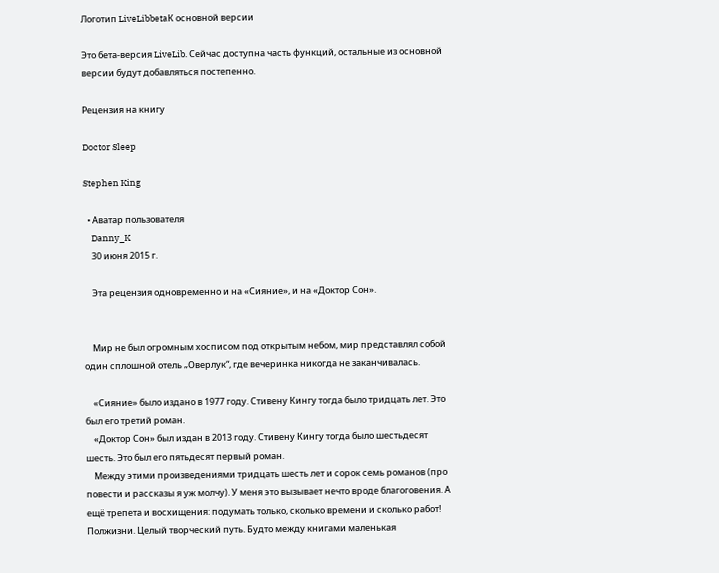Логотип LiveLibbetaК основной версии

Это бета-версия LiveLib. Сейчас доступна часть функций, остальные из основной версии будут добавляться постепенно.

Рецензия на книгу

Doctor Sleep

Stephen King

  • Аватар пользователя
    Danny_K
    30 июня 2015 г.

    Эта рецензия одновременно и на «Сияние», и на «Доктор Сон».


    Мир не был огромным хосписом под открытым небом, мир представлял собой один сплошной отель „Оверлук“, где вечеринка никогда не заканчивалась.

    «Сияние» было издано в 1977 году. Стивену Кингу тогда было тридцать лет. Это был его третий роман.
    «Доктор Сон» был издан в 2013 году. Стивену Кингу тогда было шестьдесят шесть. Это был его пятьдесят первый роман.
    Между этими произведениями тридцать шесть лет и сорок семь романов (про повести и рассказы я уж молчу). У меня это вызывает нечто вроде благоговения. А ещё трепета и восхищения: подумать только, сколько времени и сколько работ! Полжизни. Целый творческий путь. Будто между книгами маленькая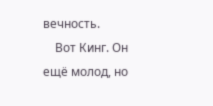вечность.
    Вот Кинг. Он ещё молод, но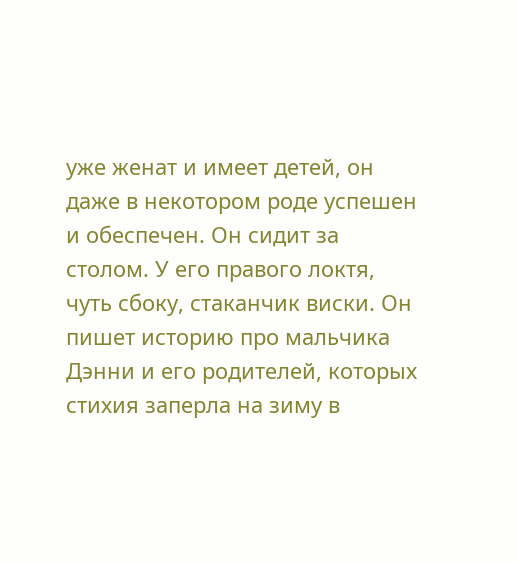уже женат и имеет детей, он даже в некотором роде успешен и обеспечен. Он сидит за столом. У его правого локтя, чуть сбоку, стаканчик виски. Он пишет историю про мальчика Дэнни и его родителей, которых стихия заперла на зиму в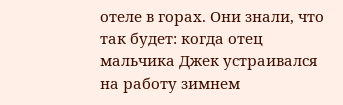отеле в горах. Они знали, что так будет: когда отец мальчика Джек устраивался на работу зимнем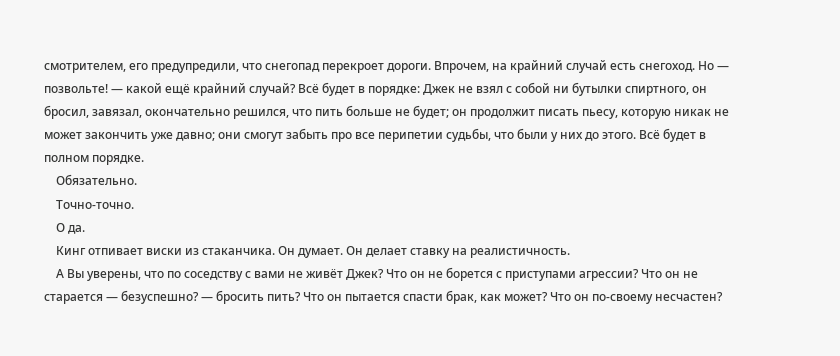смотрителем, его предупредили, что снегопад перекроет дороги. Впрочем, на крайний случай есть снегоход. Но — позвольте! — какой ещё крайний случай? Всё будет в порядке: Джек не взял с собой ни бутылки спиртного, он бросил, завязал, окончательно решился, что пить больше не будет; он продолжит писать пьесу, которую никак не может закончить уже давно; они смогут забыть про все перипетии судьбы, что были у них до этого. Всё будет в полном порядке.
    Обязательно.
    Точно-точно.
    О да.
    Кинг отпивает виски из стаканчика. Он думает. Он делает ставку на реалистичность.
    А Вы уверены, что по соседству с вами не живёт Джек? Что он не борется с приступами агрессии? Что он не старается — безуспешно? — бросить пить? Что он пытается спасти брак, как может? Что он по-своему несчастен?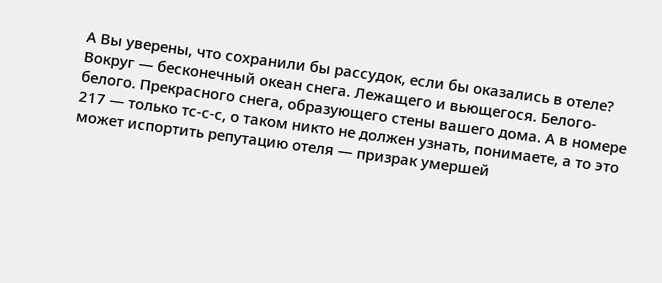А Вы уверены, что сохранили бы рассудок, если бы оказались в отеле? Вокруг — бесконечный океан снега. Лежащего и вьющегося. Белого-белого. Прекрасного снега, образующего стены вашего дома. А в номере 217 — только тс-с-с, о таком никто не должен узнать, понимаете, а то это может испортить репутацию отеля — призрак умершей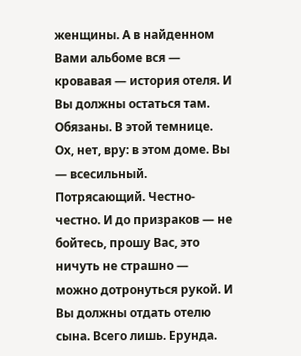женщины. А в найденном Вами альбоме вся — кровавая — история отеля. И Вы должны остаться там. Обязаны. В этой темнице. Ох, нет, вру: в этом доме. Вы — всесильный. Потрясающий. Честно-честно. И до призраков — не бойтесь, прошу Вас, это ничуть не страшно — можно дотронуться рукой. И Вы должны отдать отелю сына. Всего лишь. Ерунда.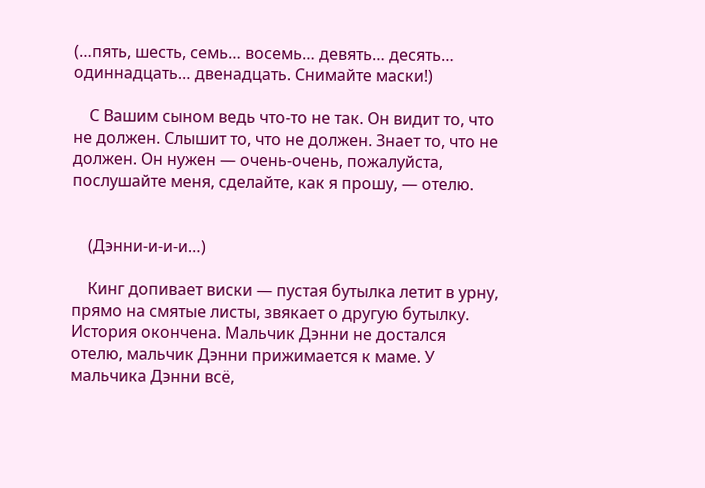(…пять, шесть, семь… восемь… девять… десять… одиннадцать… двенадцать. Снимайте маски!)

    С Вашим сыном ведь что-то не так. Он видит то, что не должен. Слышит то, что не должен. Знает то, что не должен. Он нужен — очень-очень, пожалуйста, послушайте меня, сделайте, как я прошу, — отелю.


    (Дэнни-и-и-и…)

    Кинг допивает виски — пустая бутылка летит в урну, прямо на смятые листы, звякает о другую бутылку. История окончена. Мальчик Дэнни не достался отелю, мальчик Дэнни прижимается к маме. У мальчика Дэнни всё,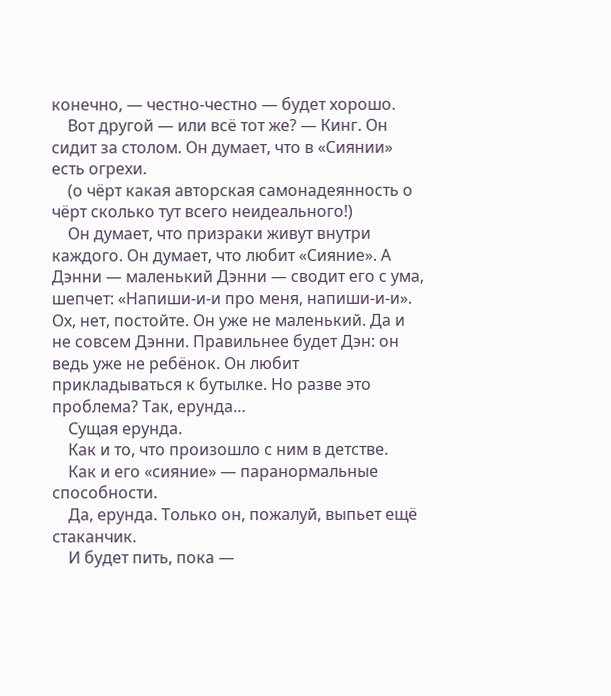конечно, — честно-честно — будет хорошо.
    Вот другой — или всё тот же? — Кинг. Он сидит за столом. Он думает, что в «Сиянии» есть огрехи.
    (о чёрт какая авторская самонадеянность о чёрт сколько тут всего неидеального!)
    Он думает, что призраки живут внутри каждого. Он думает, что любит «Сияние». А Дэнни — маленький Дэнни — сводит его с ума, шепчет: «Напиши-и-и про меня, напиши-и-и». Ох, нет, постойте. Он уже не маленький. Да и не совсем Дэнни. Правильнее будет Дэн: он ведь уже не ребёнок. Он любит прикладываться к бутылке. Но разве это проблема? Так, ерунда…
    Сущая ерунда.
    Как и то, что произошло с ним в детстве.
    Как и его «сияние» — паранормальные способности.
    Да, ерунда. Только он, пожалуй, выпьет ещё стаканчик.
    И будет пить, пока —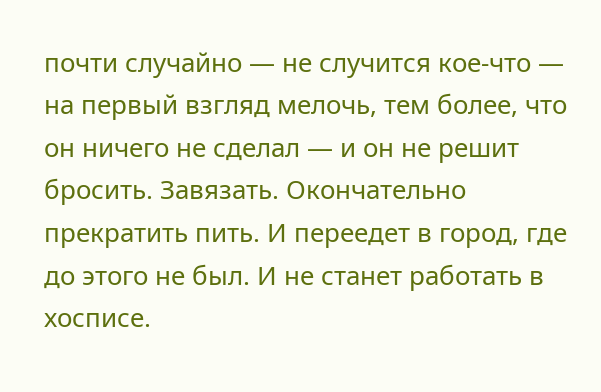почти случайно — не случится кое-что — на первый взгляд мелочь, тем более, что он ничего не сделал — и он не решит бросить. Завязать. Окончательно прекратить пить. И переедет в город, где до этого не был. И не станет работать в хосписе.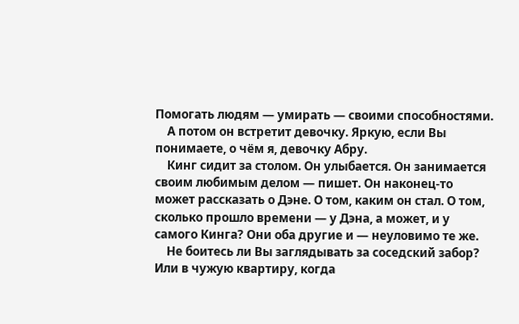Помогать людям — умирать — своими способностями.
    А потом он встретит девочку. Яркую, если Вы понимаете, о чём я, девочку Абру.
    Кинг сидит за столом. Он улыбается. Он занимается своим любимым делом — пишет. Он наконец-то может рассказать о Дэне. О том, каким он стал. О том, сколько прошло времени — у Дэна, а может, и у самого Кинга? Они оба другие и — неуловимо те же.
    Не боитесь ли Вы заглядывать за соседский забор? Или в чужую квартиру, когда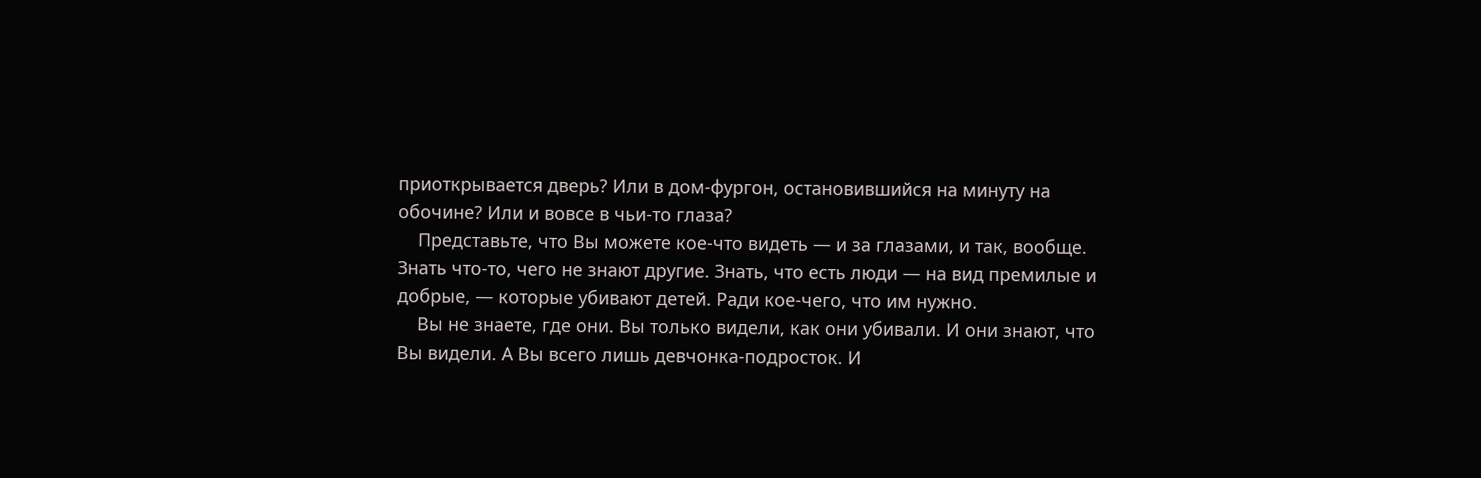приоткрывается дверь? Или в дом-фургон, остановившийся на минуту на обочине? Или и вовсе в чьи-то глаза?
    Представьте, что Вы можете кое-что видеть — и за глазами, и так, вообще. Знать что-то, чего не знают другие. Знать, что есть люди — на вид премилые и добрые, — которые убивают детей. Ради кое-чего, что им нужно.
    Вы не знаете, где они. Вы только видели, как они убивали. И они знают, что Вы видели. А Вы всего лишь девчонка-подросток. И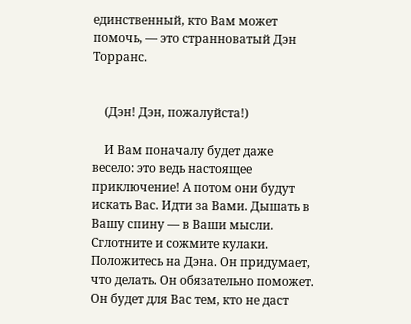единственный, кто Вам может помочь, — это странноватый Дэн Торранс.


    (Дэн! Дэн, пожалуйста!)

    И Вам поначалу будет даже весело: это ведь настоящее приключение! А потом они будут искать Вас. Идти за Вами. Дышать в Вашу спину — в Ваши мысли. Сглотните и сожмите кулаки. Положитесь на Дэна. Он придумает, что делать. Он обязательно поможет. Он будет для Вас тем, кто не даст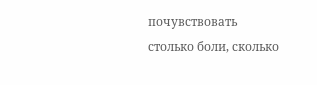почувствовать столько боли, сколько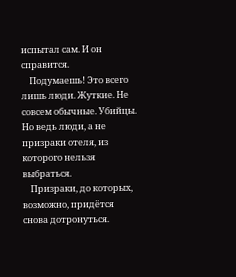испытал сам. И он справится.
    Подумаешь! Это всего лишь люди. Жуткие. Не совсем обычные. Убийцы. Но ведь люди, а не призраки отеля, из которого нельзя выбраться.
    Призраки, до которых, возможно, придётся снова дотронуться.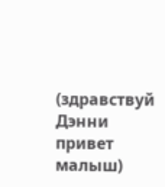(здравствуй Дэнни привет малыш)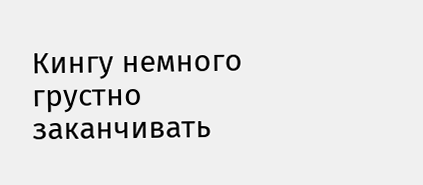Кингу немного грустно заканчивать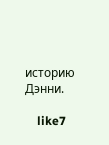историю Дэнни.

    like7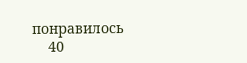понравилось
    40